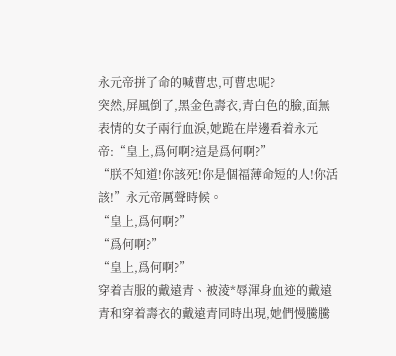永元帝拼了命的喊曹忠,可曹忠呢?
突然,屏風倒了,黑金色壽衣,青白色的臉,面無表情的女子兩行血淚,她跪在岸邊看着永元帝:“皇上,爲何啊?這是爲何啊?”
“朕不知道!你該死!你是個福薄命短的人!你活該!”永元帝厲聲時候。
“皇上,爲何啊?”
“爲何啊?”
“皇上,爲何啊?”
穿着吉服的戴遠青、被淩*辱渾身血迹的戴遠青和穿着壽衣的戴遠青同時出現,她們慢騰騰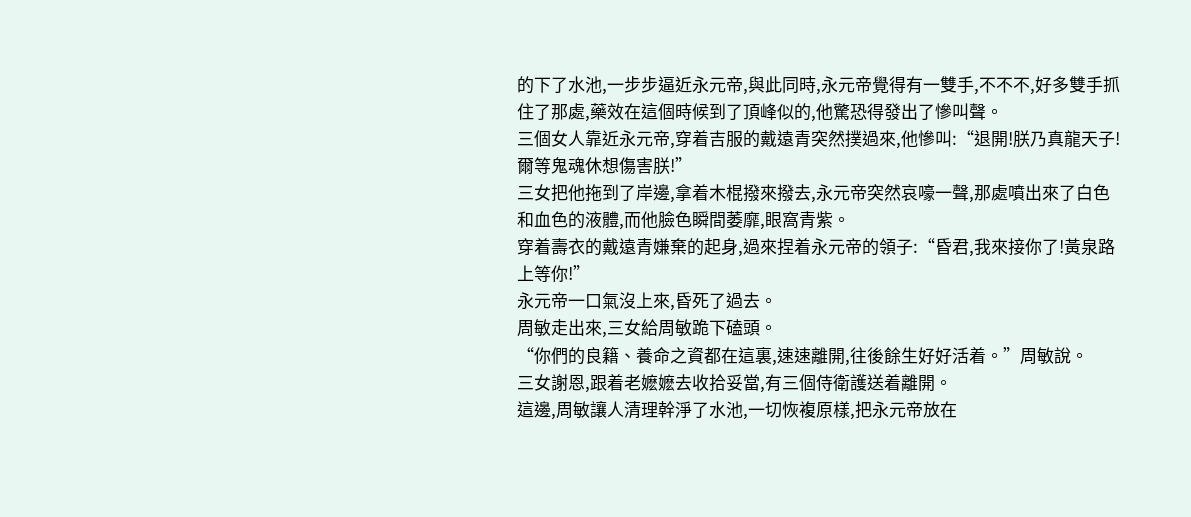的下了水池,一步步逼近永元帝,與此同時,永元帝覺得有一雙手,不不不,好多雙手抓住了那處,藥效在這個時候到了頂峰似的,他驚恐得發出了慘叫聲。
三個女人靠近永元帝,穿着吉服的戴遠青突然撲過來,他慘叫:“退開!朕乃真龍天子!爾等鬼魂休想傷害朕!”
三女把他拖到了岸邊,拿着木棍撥來撥去,永元帝突然哀嚎一聲,那處噴出來了白色和血色的液體,而他臉色瞬間萎靡,眼窩青紫。
穿着壽衣的戴遠青嫌棄的起身,過來捏着永元帝的領子:“昏君,我來接你了!黃泉路上等你!”
永元帝一口氣沒上來,昏死了過去。
周敏走出來,三女給周敏跪下磕頭。
“你們的良籍、養命之資都在這裏,速速離開,往後餘生好好活着。”周敏說。
三女謝恩,跟着老嬷嬷去收拾妥當,有三個侍衛護送着離開。
這邊,周敏讓人清理幹淨了水池,一切恢複原樣,把永元帝放在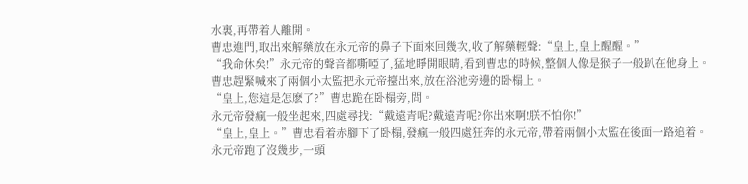水裏,再帶着人離開。
曹忠進門,取出來解藥放在永元帝的鼻子下面來回幾次,收了解藥輕聲:“皇上,皇上醒醒。”
“我命休矣!”永元帝的聲音都嘶啞了,猛地睜開眼睛,看到曹忠的時候,整個人像是猴子一般趴在他身上。
曹忠趕緊喊來了兩個小太監把永元帝擡出來,放在浴池旁邊的卧榻上。
“皇上,您這是怎麽了?”曹忠跪在卧榻旁,問。
永元帝發瘋一般坐起來,四處尋找:“戴遠青呢?戴遠青呢?你出來啊!朕不怕你!”
“皇上,皇上。”曹忠看着赤腳下了卧榻,發瘋一般四處狂奔的永元帝,帶着兩個小太監在後面一路追着。
永元帝跑了沒幾步,一頭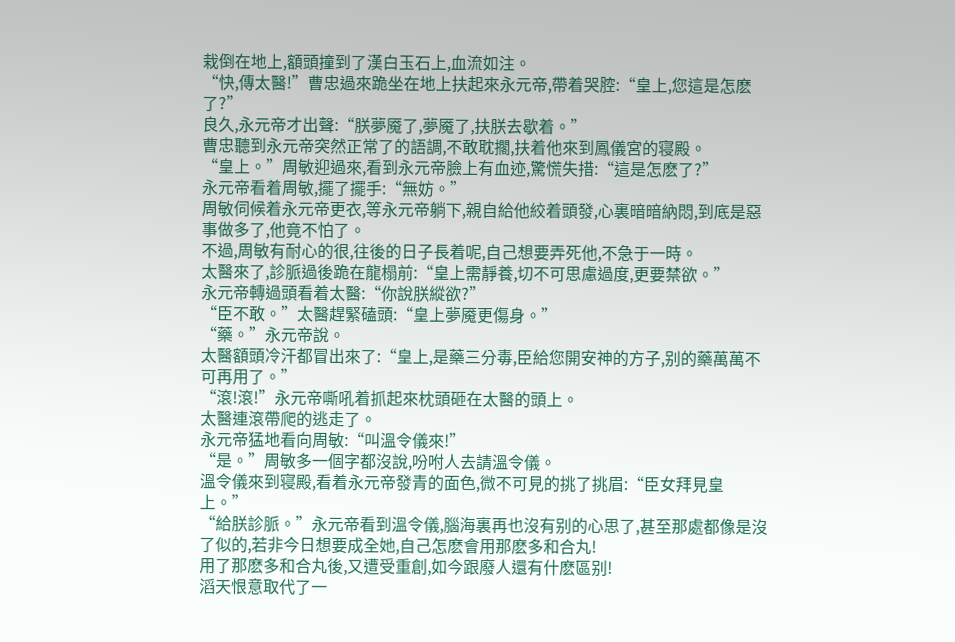栽倒在地上,額頭撞到了漢白玉石上,血流如注。
“快,傳太醫!”曹忠過來跪坐在地上扶起來永元帝,帶着哭腔:“皇上,您這是怎麽了?”
良久,永元帝才出聲:“朕夢魇了,夢魇了,扶朕去歇着。”
曹忠聽到永元帝突然正常了的語調,不敢耽擱,扶着他來到鳳儀宮的寝殿。
“皇上。”周敏迎過來,看到永元帝臉上有血迹,驚慌失措:“這是怎麽了?”
永元帝看着周敏,擺了擺手:“無妨。”
周敏伺候着永元帝更衣,等永元帝躺下,親自給他絞着頭發,心裏暗暗納悶,到底是惡事做多了,他竟不怕了。
不過,周敏有耐心的很,往後的日子長着呢,自己想要弄死他,不急于一時。
太醫來了,診脈過後跪在龍榻前:“皇上需靜養,切不可思慮過度,更要禁欲。”
永元帝轉過頭看着太醫:“你說朕縱欲?”
“臣不敢。”太醫趕緊磕頭:“皇上夢魇更傷身。”
“藥。”永元帝說。
太醫額頭冷汗都冒出來了:“皇上,是藥三分毒,臣給您開安神的方子,别的藥萬萬不可再用了。”
“滾!滾!”永元帝嘶吼着抓起來枕頭砸在太醫的頭上。
太醫連滾帶爬的逃走了。
永元帝猛地看向周敏:“叫溫令儀來!”
“是。”周敏多一個字都沒說,吩咐人去請溫令儀。
溫令儀來到寝殿,看着永元帝發青的面色,微不可見的挑了挑眉:“臣女拜見皇上。”
“給朕診脈。”永元帝看到溫令儀,腦海裏再也沒有别的心思了,甚至那處都像是沒了似的,若非今日想要成全她,自己怎麽會用那麽多和合丸!
用了那麽多和合丸後,又遭受重創,如今跟廢人還有什麽區别!
滔天恨意取代了一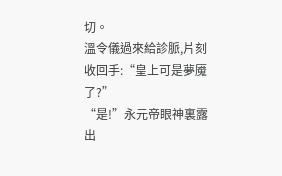切。
溫令儀過來給診脈,片刻收回手:“皇上可是夢魇了?”
“是!”永元帝眼神裏露出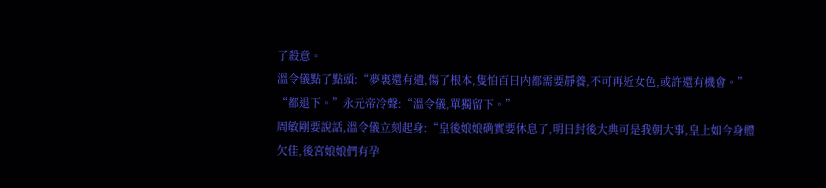了殺意。
溫令儀點了點頭:“夢裏還有遺,傷了根本,隻怕百日内都需要靜養,不可再近女色,或許還有機會。”
“都退下。”永元帝冷聲:“溫令儀,單獨留下。”
周敏剛要說話,溫令儀立刻起身:“皇後娘娘确實要休息了,明日封後大典可是我朝大事,皇上如今身體欠佳,後宮娘娘們有孕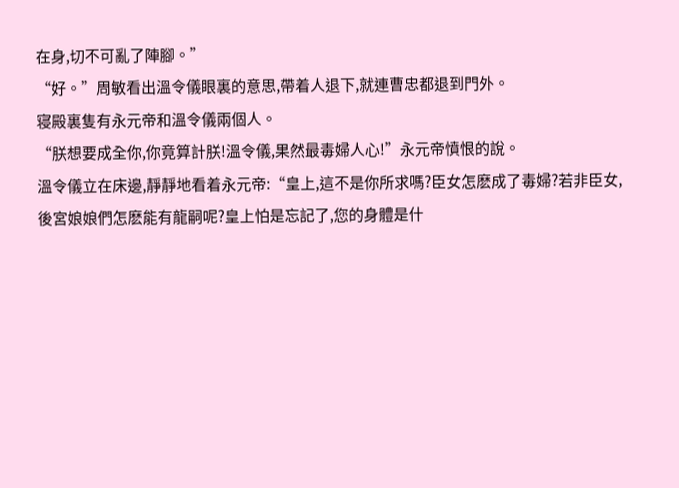在身,切不可亂了陣腳。”
“好。”周敏看出溫令儀眼裏的意思,帶着人退下,就連曹忠都退到門外。
寝殿裏隻有永元帝和溫令儀兩個人。
“朕想要成全你,你竟算計朕!溫令儀,果然最毒婦人心!”永元帝憤恨的說。
溫令儀立在床邊,靜靜地看着永元帝:“皇上,這不是你所求嗎?臣女怎麽成了毒婦?若非臣女,後宮娘娘們怎麽能有龍嗣呢?皇上怕是忘記了,您的身體是什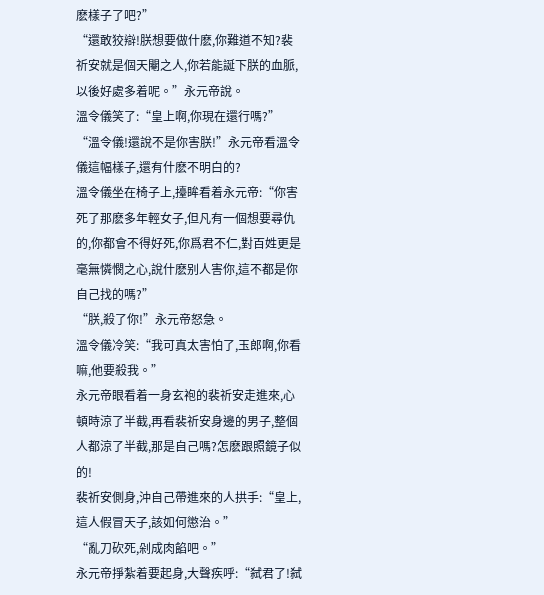麽樣子了吧?”
“還敢狡辯!朕想要做什麽,你難道不知?裴祈安就是個天閹之人,你若能誕下朕的血脈,以後好處多着呢。”永元帝說。
溫令儀笑了:“皇上啊,你現在還行嗎?”
“溫令儀!還說不是你害朕!”永元帝看溫令儀這幅樣子,還有什麽不明白的?
溫令儀坐在椅子上,擡眸看着永元帝:“你害死了那麽多年輕女子,但凡有一個想要尋仇的,你都會不得好死,你爲君不仁,對百姓更是毫無憐憫之心,說什麽别人害你,這不都是你自己找的嗎?”
“朕,殺了你!”永元帝怒急。
溫令儀冷笑:“我可真太害怕了,玉郎啊,你看嘛,他要殺我。”
永元帝眼看着一身玄袍的裴祈安走進來,心頓時涼了半截,再看裴祈安身邊的男子,整個人都涼了半截,那是自己嗎?怎麽跟照鏡子似的!
裴祈安側身,沖自己帶進來的人拱手:“皇上,這人假冒天子,該如何懲治。”
“亂刀砍死,剁成肉餡吧。”
永元帝掙紮着要起身,大聲疾呼:“弑君了!弑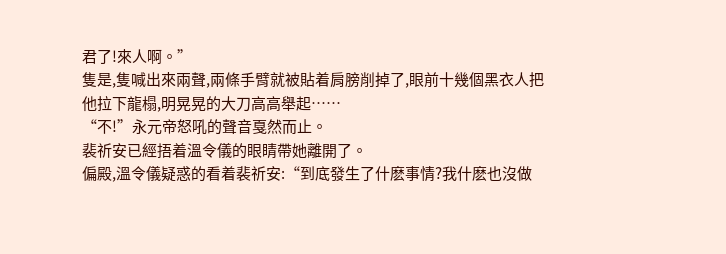君了!來人啊。”
隻是,隻喊出來兩聲,兩條手臂就被貼着肩膀削掉了,眼前十幾個黑衣人把他拉下龍榻,明晃晃的大刀高高舉起……
“不!”永元帝怒吼的聲音戛然而止。
裴祈安已經捂着溫令儀的眼睛帶她離開了。
偏殿,溫令儀疑惑的看着裴祈安:“到底發生了什麽事情?我什麽也沒做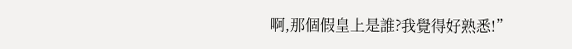啊,那個假皇上是誰?我覺得好熟悉!”